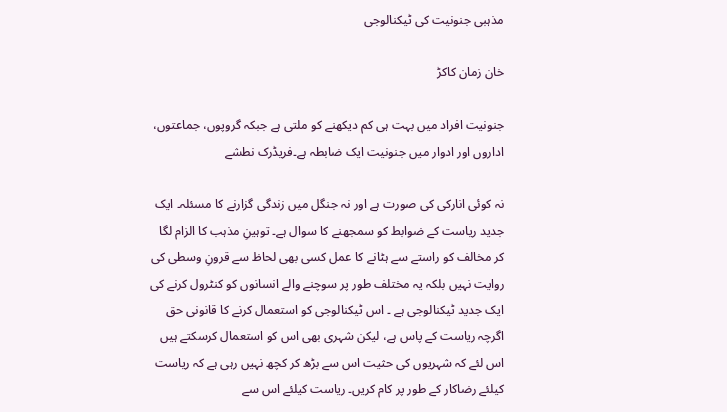مذہبی جنونيت کی ٹيکنالوجی

خان زمان کاکڑ

جنونيت افراد ميں بہت ہی کم ديکهنے کو ملتی ہے جبکہ گروپوں، جماعتوں، اداروں اور ادوار ميں جنونيت ايک ضابطہ ہے۔فريڈرک نطشے

نہ کوئی انارکی کی صورت ہے اور نہ جنگل ميں زندگی گزارنے کا مسئلہ۔ ايک جديد رياست کے ضوابط کو سمجهنے کا سوال ہے۔ توہينِ مذہب کا الزام لگا کر مخالف کو راستے سے ہٹانے کا عمل کسی بهی لحاظ سے قرونِ وسطی کی روايت نہيں بلکہ يہ مختلف طور پر سوچنے والے انسانوں کو کنٹرول کرنے کی ايک جديد ٹيکنالوجی ہے ۔ اس ٹيکنالوجی کو استعمال کرنے کا قانونی حق اگرچہ رياست کے پاس ہے، ليکن شہری بهی اس کو استعمال کرسکتے ہيں اس لئے کہ شہريوں کی حثيت اس سے بڑھ کر کچھ نہيں رہی ہے کہ رياست کيلئے رضاکار کے طور پر کام کريں۔ رياست کيلئے اس سے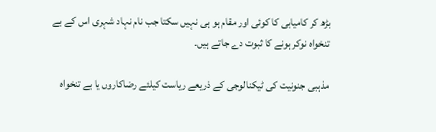بڑھ کر کاميابی کا کوئی اور مقام ہو ہی نہيں سکتا جب نام نہاد شہری اس کے بے تنخواه نوکر ہونے کا ثبوت دے جاتے ہيں۔

مذہبی جنونيت کی ٹيکنالوجی کے ذريعے رياست کيلئے رضاکاروں يا بے تنخواہ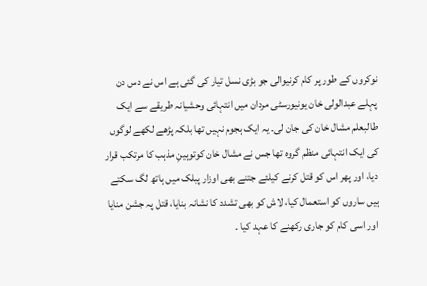نوکروں کے طور پر کام کرنيوالی جو بڑی نسل تيار کی گئی ہے اس نے دس دن پہلے عبدالولی خان يونيورسٹی مردان ميں انتہائی وحشيانہ طريقے سے ايک طالبعلم مشال خان کی جان لی۔ يہ ايک ہجوم نہيں تها بلکہ پڑهے لکهے لوگوں کی ايک انتہائی منظم گروه تھا جس نے مشال خان کوتوہينِ مذہب کا مرتکب قرار ديا، اور پهر اس کو قتل کرنے کيلئے جتنے بهی اوزار پبلک ميں ہاتھ لگ سکتے ہيں ساروں کو استعمال کيا، لاش کو بهی تشدد کا نشانہ بنايا، قتل پہ جشن منايا اور اسی کام کو جاری رکهنے کا عہد کيا ۔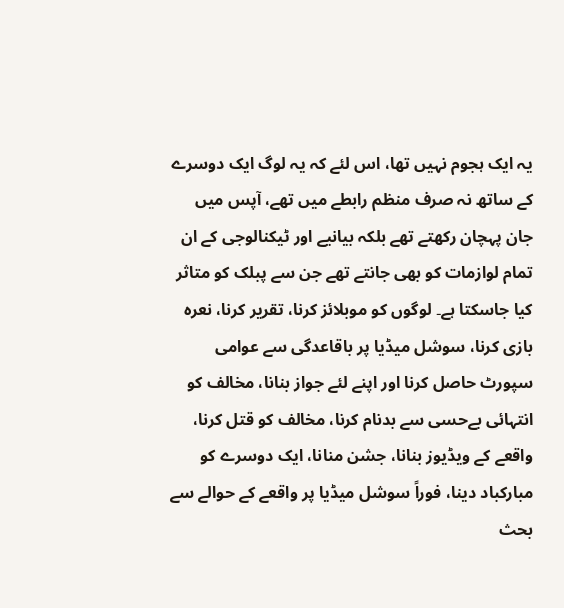يہ ايک ہجوم نہيں تها، اس لئے کہ يہ لوگ ايک دوسرے کے ساتھ نہ صرف منظم رابطے ميں تهے، آپس ميں جان پہچان رکهتے تهے بلکہ بیانیے اور ٹيکنالوجی کے ان تمام لوازمات کو بهی جانتے تهے جن سے پبلک کو متاثر کيا جاسکتا ہے۔ لوگوں کو موبلائز کرنا، تقرير کرنا، نعره بازی کرنا، سوشل ميڈيا پر باقاعدگی سے عوامی سپورٹ حاصل کرنا اور اپنے لئے جواز بنانا، مخالف کو انتہائی بےحسی سے بدنام کرنا، مخالف کو قتل کرنا، واقعے کے ويڈيوز بنانا، جشن منانا، ايک دوسرے کو مبارکباد دينا، فوراً سوشل ميڈيا پر واقعے کے حوالے سے بحث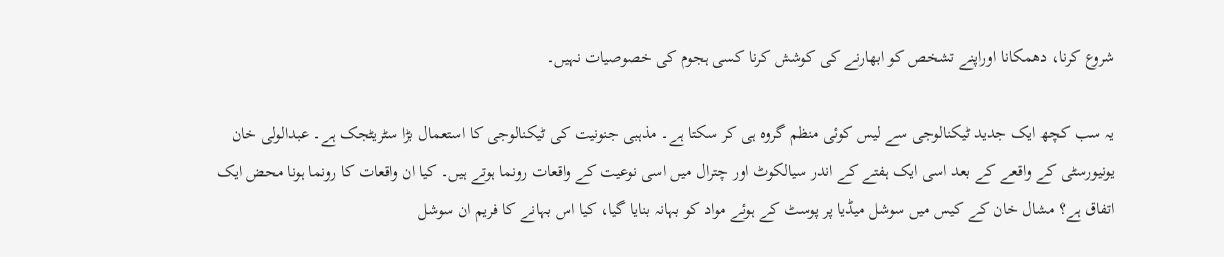شروع کرنا، دهمکانا اوراپنے تشخص کو ابهارنے کی کوشش کرنا کسی ہجوم کی خصوصيات نہيں۔

يہ سب کچھ ايک جديد ٹيکنالوجی سے ليس کوئی منظم گروه ہی کر سکتا ہے۔ مذہبی جنونيت کی ٹيکنالوجی کا استعمال بڑا سٹريٹجک ہے۔ عبدالولی خان يونيورسٹی کے واقعے کے بعد اسی ايک ہفتے کے اندر سيالکوٹ اور چترال ميں اسی نوعيت کے واقعات رونما ہوتے ہيں۔ کيا ان واقعات کا رونما ہونا محض ايک اتفاق ہے؟ مشال خان کے کيس ميں سوشل ميڈيا پر پوسٹ کے ہوئے مواد کو بہانہ بنايا گيا، کيا اس بہانے کا فريم ان سوشل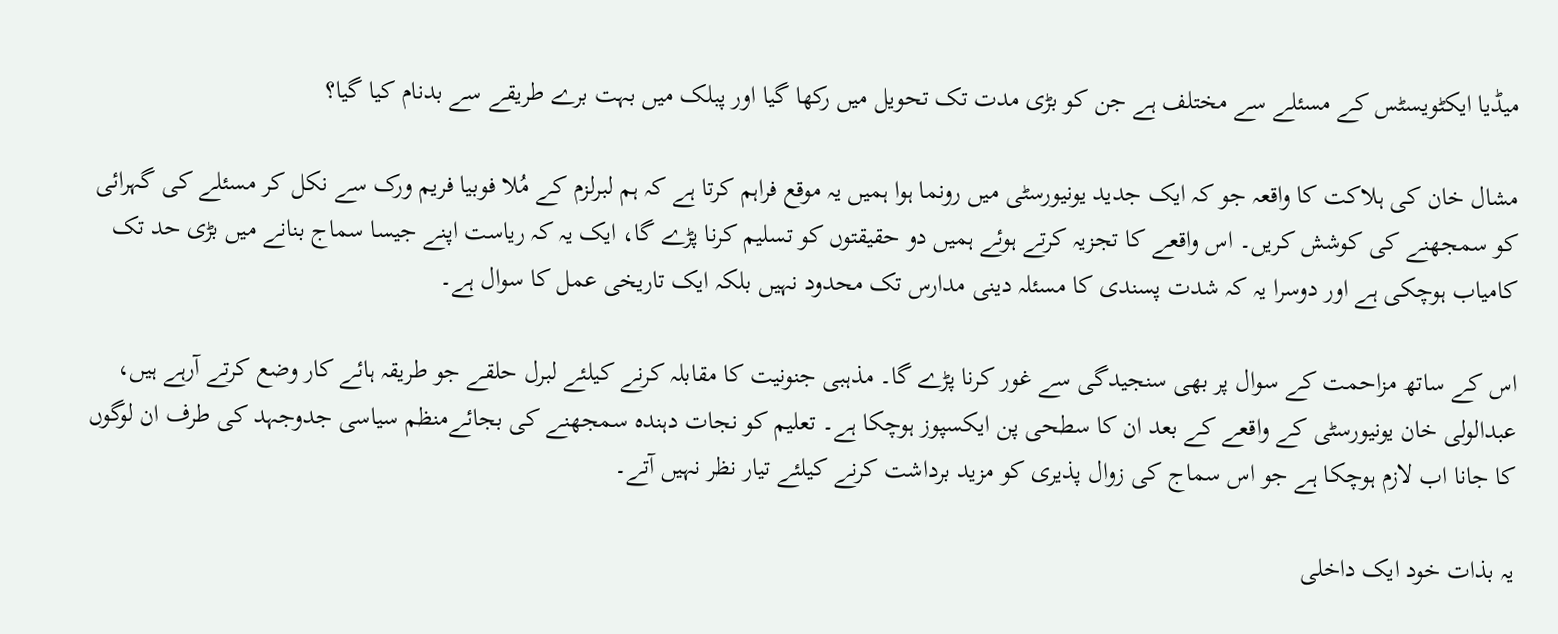ميڈيا ايکٹويسٹس کے مسئلے سے مختلف ہے جن کو بڑی مدت تک تحويل ميں رکها گيا اور پبلک ميں بہت برے طريقے سے بدنام کيا گيا؟

مشال خان کی ہلاکت کا واقعہ جو کہ ايک جديد يونيورسٹی ميں رونما ہوا ہميں يہ موقع فراہم کرتا ہے کہ ہم لبرلزم کے مُلا فوبيا فريم ورک سے نکل کر مسئلے کی گہرائی کو سمجهنے کی کوشش کريں۔ اس واقعے کا تجزيہ کرتے ہوئے ہميں دو حقيقتوں کو تسليم کرنا پڑے گا، ايک يہ کہ رياست اپنے جيسا سماج بنانے ميں بڑی حد تک کامياب ہوچکی ہے اور دوسرا يہ کہ شدت پسندی کا مسئلہ دينی مدارس تک محدود نہيں بلکہ ايک تاريخی عمل کا سوال ہے۔

اس کے ساتھ مزاحمت کے سوال پر بهی سنجيدگی سے غور کرنا پڑے گا۔ مذہبی جنونيت کا مقابلہ کرنے کيلئے لبرل حلقے جو طريقہ ہائے کار وضع کرتے آرہے ہيں، عبدالولی خان يونيورسٹی کے واقعے کے بعد ان کا سطحی پن ايکسپوز ہوچکا ہے۔ تعليم کو نجات دہنده سمجهنے کی بجائےمنظم سياسی جدوجہد کی طرف ان لوگوں کا جانا اب لازم ہوچکا ہے جو اس سماج کی زوال پذيری کو مزيد برداشت کرنے کيلئے تيار نظر نہيں آتے۔

يہ بذات خود ايک داخلی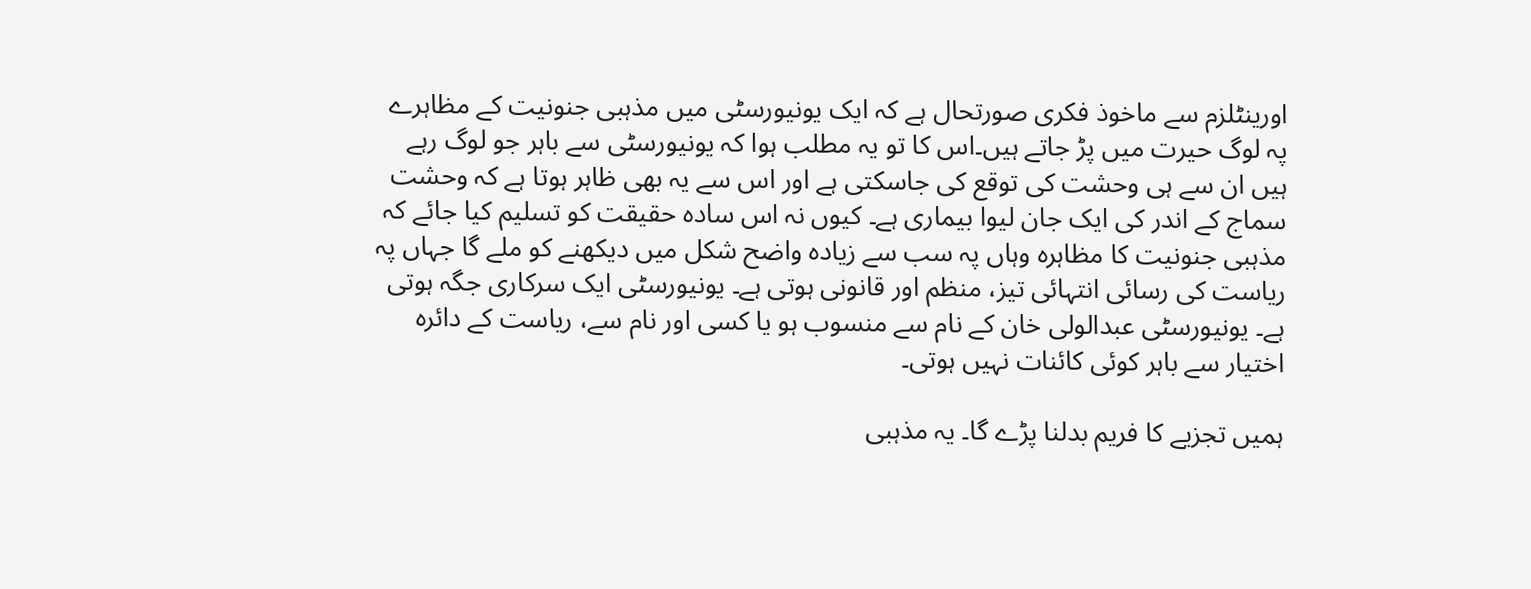اورينٹلزم سے ماخوذ فکری صورتحال ہے کہ ايک يونيورسٹی ميں مذہبی جنونيت کے مظاہرے پہ لوگ حيرت ميں پڑ جاتے ہيں۔اس کا تو يہ مطلب ہوا کہ يونيورسٹی سے باہر جو لوگ رہے ہيں ان سے ہی وحشت کی توقع کی جاسکتی ہے اور اس سے يہ بهی ظاہر ہوتا ہے کہ وحشت سماج کے اندر کی ايک جان ليوا بيماری ہے۔ کيوں نہ اس ساده حقيقت کو تسليم کيا جائے کہ مذہبی جنونيت کا مظاہره وہاں پہ سب سے زياده واضح شکل ميں ديکهنے کو ملے گا جہاں پہ رياست کی رسائی انتہائی تيز، منظم اور قانونی ہوتی ہے۔ يونيورسٹی ايک سرکاری جگہ ہوتی ہے۔ يونيورسٹی عبدالولی خان کے نام سے منسوب ہو يا کسی اور نام سے، رياست کے دائره اختيار سے باہر کوئی کائنات نہيں ہوتی۔

ہميں تجزيے کا فريم بدلنا پڑے گا۔ يہ مذہبی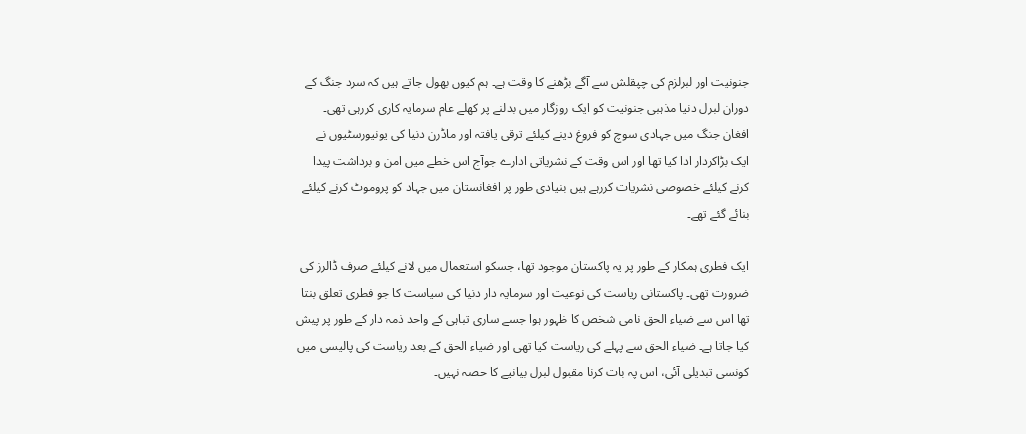جنونيت اور لبرلزم کی چپقلش سے آگے بڑهنے کا وقت ہے۔ ہم کيوں بهول جاتے ہيں کہ سرد جنگ کے دوران لبرل دنيا مذہبی جنونيت کو ايک روزگار ميں بدلنے پر کھلے عام سرمايہ کاری کررہی تهی۔ افغان جنگ ميں جہادی سوچ کو فروغ دينے کيلئے ترقی يافتہ اور ماڈرن دنيا کی يونيورسٹيوں نے ايک بڑاکردار ادا کيا تها اور اس وقت کے نشریاتی ادارے جوآج اس خطے ميں امن و برداشت پيدا کرنے کيلئے خصوصی نشريات کررہے ہيں بنيادی طور پر افغانستان ميں جہاد کو پروموٹ کرنے کيلئے بنائے گئے تهے۔

ايک فطری ہمکار کے طور پر یہ پاکستان موجود تها، جسکو استعمال ميں لانے کيلئے صرف ڈالرز کی ضرورت تهی۔ پاکستانی رياست کی نوعيت اور سرمايہ دار دنيا کی سياست کا جو فطری تعلق بنتا تها اس سے ضياء الحق نامی شخص کا ظہور ہوا جسے ساری تباہی کے واحد ذمہ دار کے طور پر پيش کيا جاتا ہے۔ ضياء الحق سے پہلے کی رياست کيا تهی اور ضياء الحق کے بعد رياست کی پاليسی ميں کونسی تبديلی آئی، اس پہ بات کرنا مقبول لبرل بيانيے کا حصہ نہيں۔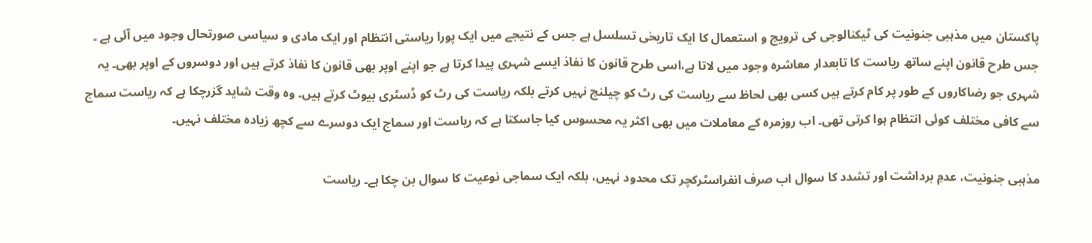پاکستان ميں مذہبی جنونيت کی ٹيکنالوجی کی ترويج و استعمال کا ايک تاريخی تسلسل ہے جس کے نتيجے ميں ايک پورا رياستی انتظام اور ايک مادی و سياسی صورتحال وجود ميں آئی ہے ۔ جس طرح قانون اپنے ساتھ رياست کا تابعدار معاشره وجود ميں لاتا ہے،اسی طرح قانون کا نفاذ ايسے شہری پيدا کرتا ہے جو اپنے اوپر بهی قانون کا نفاذ کرتے ہيں اور دوسروں کے اوپر بهی۔ يہ شہری جو رضاکاروں کے طور پر کام کرتے ہيں کسی بهی لحاظ سے رياست کی رٹ کو چيلنج نہيں کرتے بلکہ رياست کی رٹ کو ڈسٹری بيوٹ کرتے ہيں۔ وه وقت شايد گزرچکا ہے کہ رياست سماج سے کافی مختلف کوئی انتظام ہوا کرتی تهی۔ اب روزمره کے معاملات ميں بهی اکثر يہ محسوس کيا جاسکتا ہے کہ رياست اور سماج ايک دوسرے سے کچھ زياده مختلف نہيں۔

مذہبی جنونيت، عدمِ برداشت اور تشدد کا سوال اب صرف انفراسٹرکچر تک محدود نہيں، بلکہ ايک سماجی نوعيت کا سوال بن چکا ہے۔ رياست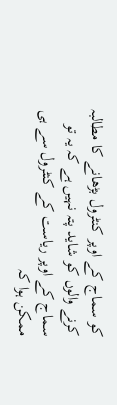کو سماج کے اوپر کنٹرول بڑهانے کا مطالبہ کرنے والوں کو شايد پتہ نہيں ہے کہ يہ تو سماج کے اوپر رياست کے کنٹرول سے ہی ممکن ہوا کہ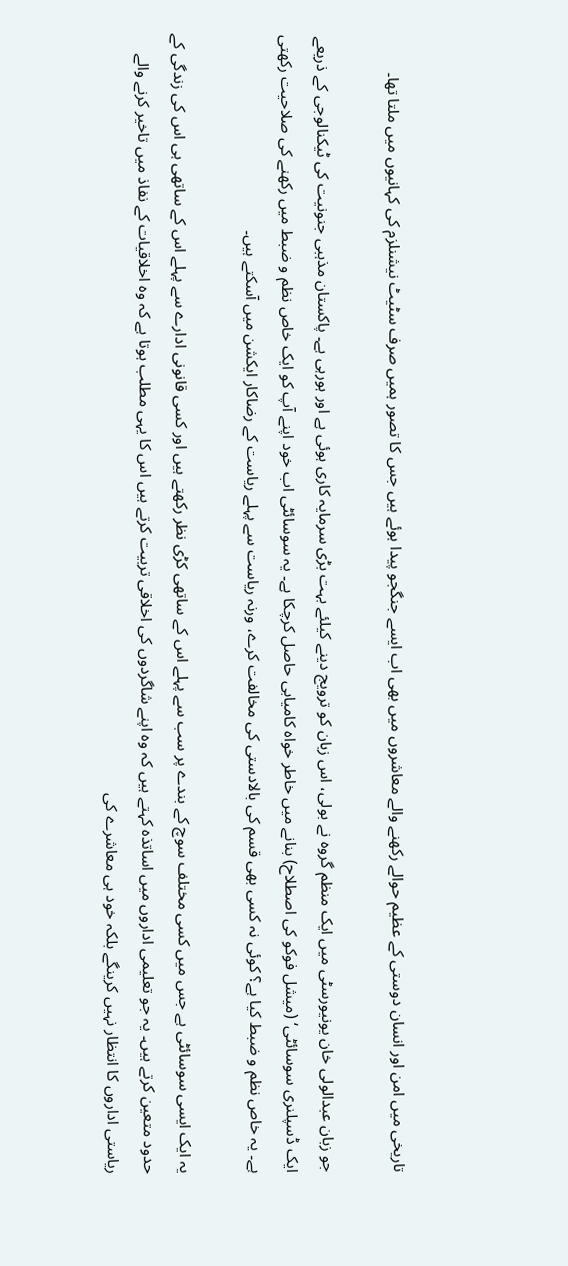تاریخی ميں امن اور انسان دوستی کے عظيم حوالے رکهنے والے معاشروں ميں بهی اب ايسے جنگجو پيدا ہوئے ہيں جس کا تصور ہميں صرف سٹيٹ نيشنلزم کی کہانيوں ميں ملتا تها۔

جو زبان عبدالولی خان يونيورسٹی ميں ايک منظم گروه نے بولی، اس زبان کو ترويج دينے کيلئے بہت بڑی سرمايہ کاری ہوئی ہے اور ہورہی ہے۔ پاکستان مذہبی جنونيت کی ٹيکنالوجی کے ذريعے ايک ڈسپلنری سوسائٹی‘ (ميشل فوکو کی اصطلاح) بنانے ميں خاطر خواه کاميابی حاصل کرچکا ہے۔ يہ سوسائٹی اب خود اپنے آپ کو ايک خاص نظم و ضبط ميں رکهنے کی صلاحيت رکھتی ہے۔ يہ خاص نظم و ضبط کيا ہے؟ کوئی نہ کسی بهی قسم کی بالادستی کی مخالفت کرے، ورنہ رياست سے پہلے رياست کے رضاکار ايکشن ميں آسکتے ہيں۔

يہ ايک ايسی سوسائٹی ہے جس ميں کسی مختلف سوچ کے بندے پر سب سے پہلے اس کے ساتهی کڑی نظر رکهتے ہيں اور کسی قانونی ادارے سے پہلے اس کے ساتهی ہی اس کی زندگی کے حدود متعين کرتے ہيں۔ يہ جو تعليمی اداروں ميں اساتذه کہتے ہيں کہ وه اپنے شاگردوں کی اخلاقی تربيت کرتے ہيں اس کا يہی مطلب ہوتا ہے کہ وه اخلاقيات کے نفاذ ميں تاخير کرنے والے رياستی اداروں کا انتظار نہيں کرينگے بلکہ خود ہی معاشرے کی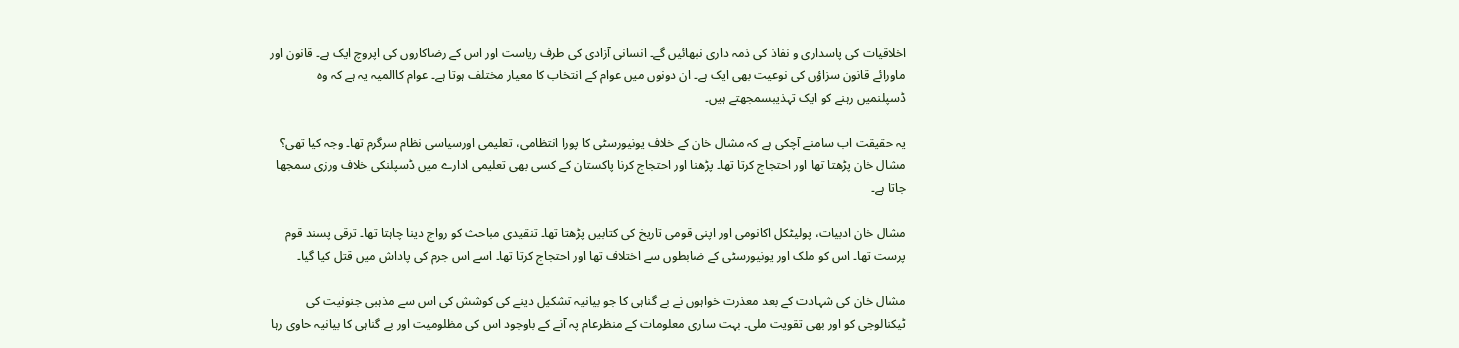اخلاقيات کی پاسداری و نفاذ کی ذمہ داری نبهائیں گے۔ انسانی آزادی کی طرف رياست اور اس کے رضاکاروں کی اپروچ ايک ہے۔ قانون اور ماورائے قانون سزاؤں کی نوعيت بهی ايک ہے۔ ان دونوں ميں عوام کے انتخاب کا معيار مختلف ہوتا ہے۔ عوام کاالميہ یہ ہے کہ وه ڈسپلنميں رہنے کو ايک تہذيبسمجهتے ہيں۔

يہ حقيقت اب سامنے آچکی ہے کہ مشال خان کے خلاف یونیورسٹی کا پورا انتظامی، تعلیمی اورسیاسی نظام سرگرم تھا۔ وجہ کيا تهی؟ مشال خان پڑهتا تها اور احتجاج کرتا تها۔ پڑهنا اور احتجاج کرنا پاکستان کے کسی بهی تعليمی ادارے ميں ڈسپلنکی خلاف ورزی سمجها جاتا ہے۔

مشال خان ادبيات، پوليٹکل اکانومی اور اپنی قومی تاريخ کی کتابيں پڑهتا تها۔ تنقيدی مباحث کو رواج دينا چاہتا تها۔ ترقی پسند قوم پرست تها۔ اس کو ملک اور يونيورسٹی کے ضابطوں سے اختلاف تها اور احتجاج کرتا تها۔ اسے اس جرم کی پاداش ميں قتل کيا گيا۔

مشال خان کی شہادت کے بعد معذرت خواہوں نے بے گناہی کا جو بيانيہ تشکيل دينے کی کوشش کی اس سے مذہبی جنونيت کی ٹيکنالوجی کو اور بهی تقويت ملی۔ بہت ساری معلومات کے منظرعام پہ آنے کے باوجود اس کی مظلوميت اور بے گناہی کا بيانيہ حاوی رہا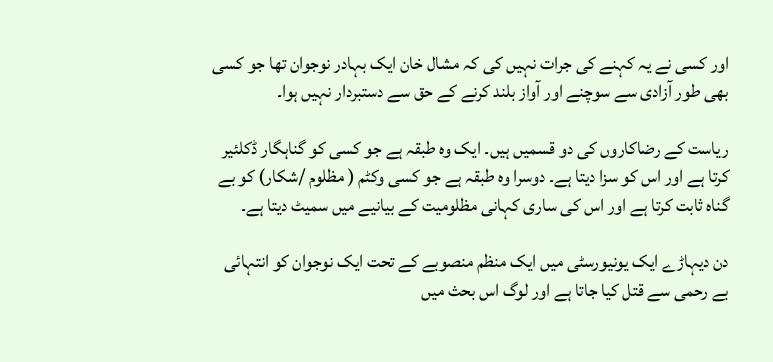اور کسی نے يہ کہنے کی جرات نہيں کی کہ مشال خان ايک بہادر نوجوان تها جو کسی بهی طور آزادی سے سوچنے اور آواز بلند کرنے کے حق سے دستبردار نہيں ہوا۔

رياست کے رضاکاروں کی دو قسميں ہيں۔ ايک وه طبقہ ہے جو کسی کو گناہگار ڈکلئير کرتا ہے اور اس کو سزا ديتا ہے۔ دوسرا وه طبقہ ہے جو کسی وکٹم ( مظلوم /شکار) کو بے گناه ثابت کرتا ہے اور اس کی ساری کہانی مظلوميت کے بيانيے ميں سميٹ ديتا ہے۔

دن ديہاڑے ايک يونيورسٹی ميں ايک منظم منصوبے کے تحت ايک نوجوان کو انتہائی بے رحمی سے قتل کيا جاتا ہے اور لوگ اس بحث ميں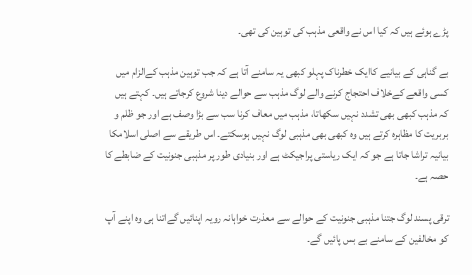پڑے ہوئے ہيں کہ کيا اس نے واقعی مذہب کی توہين کی تھی۔

بے گناہی کے بيانيے کاايک خطرناک پہلو کبهی يہ سامنے آتا ہے کہ جب توہين مذہب کےالزام ميں کسی واقعے کےخلاف احتجاج کرنے والے لوگ مذہب سے حوالے دينا شروع کرجاتے ہيں۔ کہتے ہيں کہ مذہب کبهی بهی تشدد نہيں سکهاتا، مذہب ميں معاف کرنا سب سے بڑا وصف ہے اور جو ظلم و بربريت کا مظاہره کرتے ہيں وه کبهی بهی مذہبی لوگ نہيں ہوسکتے۔ اس طريقے سے اصلی اسلامکا بيانيہ تراشا جاتا ہے جو کہ ايک رياستی پراجیکٹ ہے اور بنيادی طور پر مذہبی جنونيت کے ضابطے کا حصہ ہے۔

ترقی پسند لوگ جتنا مذہبی جنونيت کے حوالے سے معذرت خواہانہ رويہ اپنائيں گےاتنا ہی وه اپنے آپ کو مخالفين کے سامنے بے بس پائیں گے۔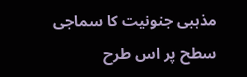مذہبی جنونيت کا سماجی سطح پر اس طرح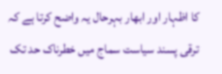کا اظہار اور ابهار بہرحال يہ واضح کرتا ہے کہ ترقی پسند سياست سماج ميں خطرناک حد تک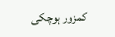کمزور ہوچکی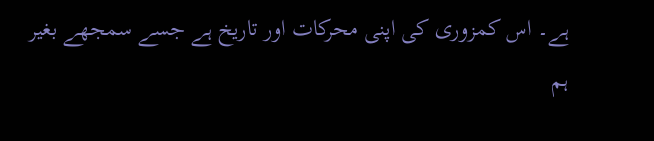ہے۔ اس کمزوری کی اپنی محرکات اور تاريخ ہے جسے سمجھے بغير ہم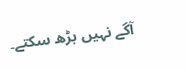آگے نہيں بڑھ سکتے۔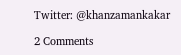Twitter: @khanzamankakar

2 Comments